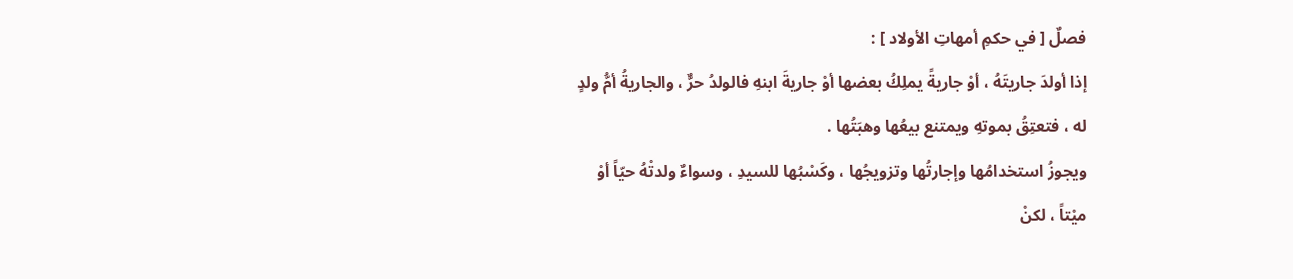فصلٌ [ في حكمِ أمهاتِ الأولاد ] :
إذا أولدَ جاريتَهُ ، أوْ جاريةً يملِكُ بعضها أوْ جاريةَ ابنهِ فالولدُ حرٌّ ، والجاريةُ أمُّ ولدٍ له ، فتعتِقُ بموتهِ ويمتنع بيعُها وهبَتُها .
ويجوزُ استخدامُها وإجارتُها وتزويجُها ، وكَسْبُها للسيدِ ، وسواءٌ ولدتْهُ حيّاً أوْ ميْتاً ، لكنْ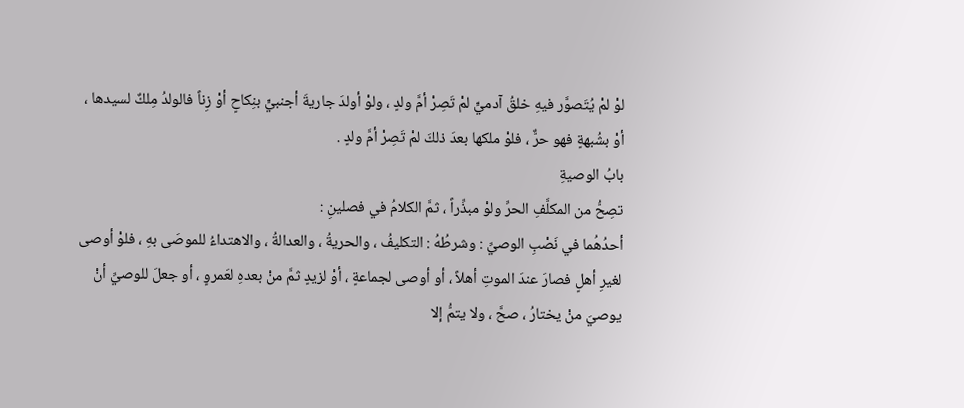لوْ لمْ يُتَصوَّر فيهِ خلقُ آدميٍّ لمْ تَصِرْ أمَّ ولدٍ ، ولوْ أولدَ جاريةَ أجنبيٍّ بنِكاحٍ أوْ زِناً فالولدُ مِلكٌ لسيدها ، أوْ بشُبهةٍ فهو حرٌّ ، فلوْ ملكها بعدَ ذلكَ لمْ تَصِرْ أمَّ ولدٍ .
بابُ الوصيةِ
تصِحُّ من المكلَّفِ الحرِّ ولوْ مبذِّراً ، ثمَّ الكلامُ في فصلينِ :
أحدُهُما في نَصْبِ الوصيِّ : وشرطُهُ : التكليفُ ، والحريةُ ، والعدالةُ ، والاهتداءُ للموصَى بهِ ، فلوْ أوصى لغيرِ أهلٍ فصارَ عندَ الموتِ أهلاً ، أو أوصى لجماعةٍ ، أوْ لزيدٍ ثمَّ منْ بعدهِ لعَمروٍ ، أو جعلَ للوصيِّ أنْ يوصيَ منْ يختارُ ، صحَّ ، ولا يتمُّ إلا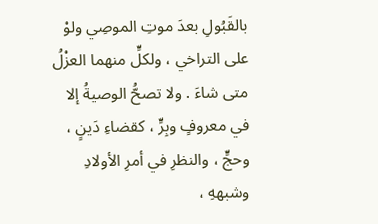بالقَبُولِ بعدَ موتِ الموصِي ولوْ على التراخي ، ولكلٍّ منهما العزْلُ متى شاءَ . ولا تصحُّ الوصيةُ إلا في معروفٍ وبِرٍّ ، كقضاءِ دَينٍ ، وحجٍّ ، والنظرِ في أمرِ الأولادِ وشبههِ ،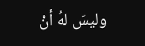وليسَ لهُ أنْ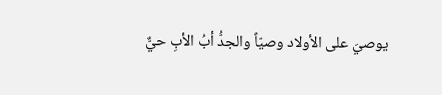يوصيَ على الأولاد وصيّاً والجدُّ أبُ الأبِ حيٌّ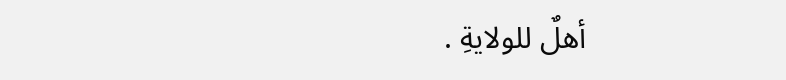أهلٌ للولايةِ .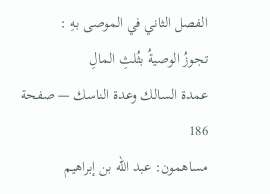الفصل الثاني في الموصى بهِ :
تجوزُ الوصيةُ بثُلثِ المالِ
عمدة السالك وعدة الناسك — صفحة 186
مساهمون: عبد الله بن إبراهيم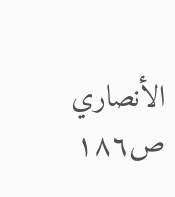الأنصاري
ص١٨٦